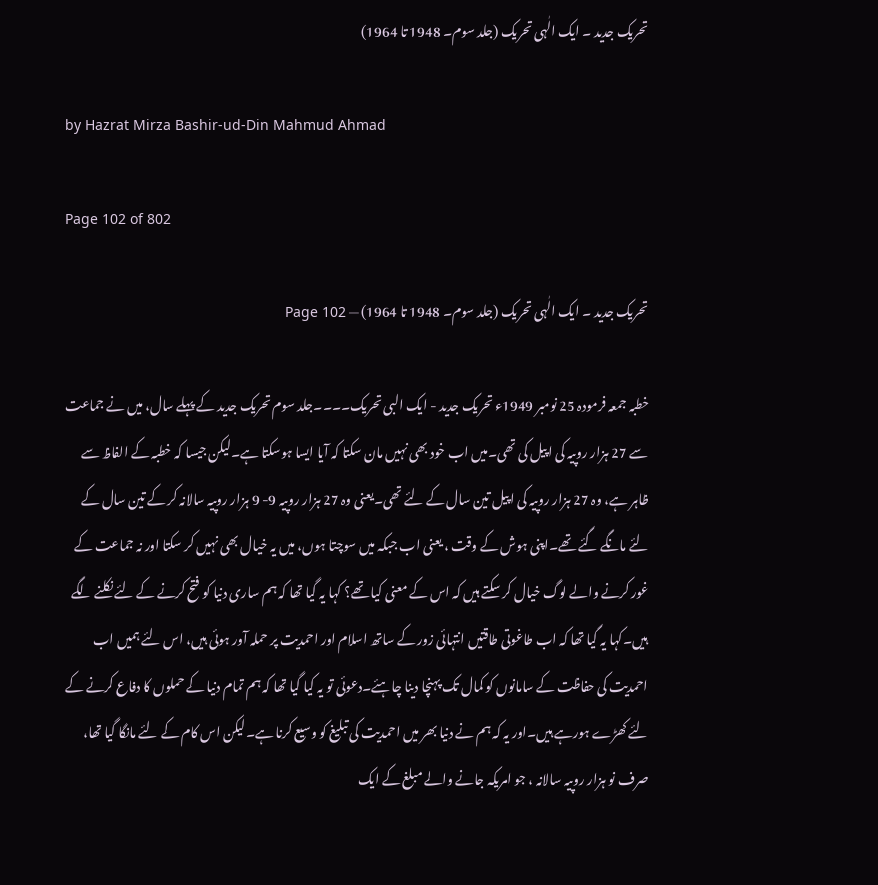تحریک جدید ۔ ایک الٰہی تحریک (جلد سوم۔ 1948 تا 1964)

by Hazrat Mirza Bashir-ud-Din Mahmud Ahmad

Page 102 of 802

تحریک جدید ۔ ایک الٰہی تحریک (جلد سوم۔ 1948 تا 1964) — Page 102

خطبہ جمعہ فرمودہ 25 نومبر 1949ء تحریک جدید - ایک البی تحریک۔۔۔۔جلد سوم تحریک جدید کے پہلے سال، میں نے جماعت سے 27 ہزار روپیہ کی اپیل کی تھی۔میں اب خود بھی نہیں مان سکتا کہ آیا ایسا ہوسکتا ہے۔لیکن جیسا کہ خطبہ کے الفاظ سے ظاہر ہے، وہ 27 ہزار روپیہ کی اپیل تین سال کے لئے تھی۔یعنی وہ 27 ہزار روپیہ 9- 9 ہزار روپیہ سالانہ کر کے تین سال کے لئے مانگے گئے تھے۔اپنی ہوش کے وقت ، یعنی اب جبکہ میں سوچتا ہوں، میں یہ خیال بھی نہیں کر سکتا اور نہ جماعت کے غور کرنے والے لوگ خیال کر سکتے ہیں کہ اس کے معنی کیا تھے؟ کہا یہ گیا تھا کہ ہم ساری دنیا کو فتح کرنے کے لئے نکلنے لگے ہیں۔کہا یہ گیا تھا کہ اب طاغوتی طاقتیں انتہائی زور کے ساتھ اسلام اور احمدیت پر حملہ آور ہوئی ہیں، اس لئے ہمیں اب احمدیت کی حفاظت کے سامانوں کو کمال تک پہنچا دینا چاہئے۔دعوئی تو یہ کیا گیا تھا کہ ہم تمام دنیا کے حملوں کا دفاع کرنے کے لئے کھڑے ہورہے ہیں۔اور یہ کہ ہم نے دنیا بھر میں احمدیت کی تبلیغ کو وسیع کرنا ہے۔لیکن اس کام کے لئے مانگا گیا تھا، صرف نو ہزار روپیہ سالانہ ، جو امریکہ جانے والے مبلغ کے ایک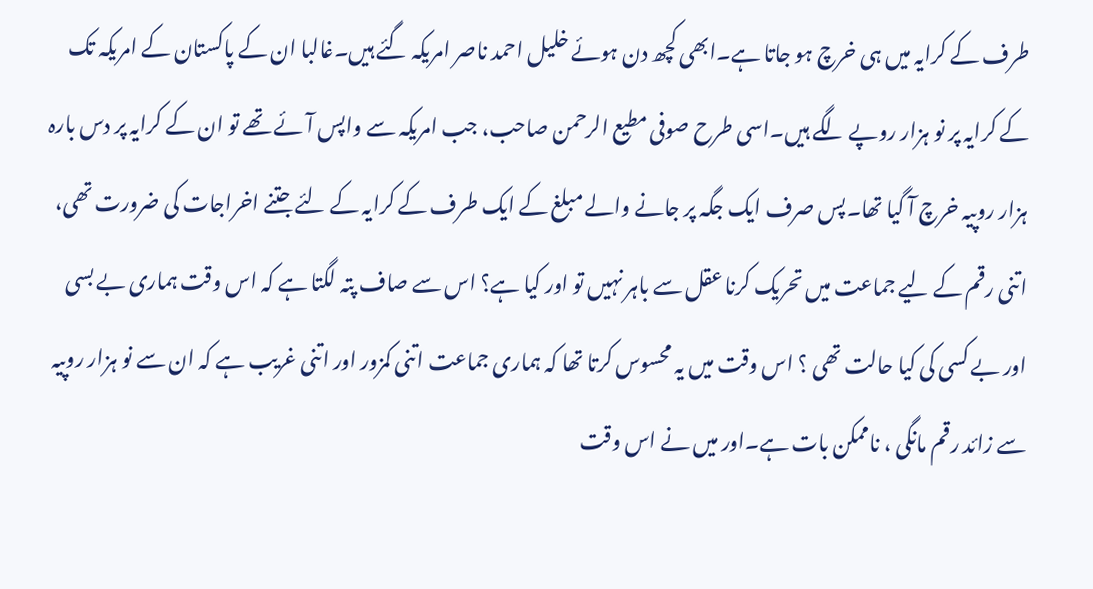طرف کے کرایہ میں ہی خرچ ہو جاتا ہے۔ابھی کچھ دن ہوئے خلیل احمد ناصر امریکہ گئے ہیں۔غالبا ان کے پاکستان کے امریکہ تک کے کرایہ پر نو ہزار روپے لگے ہیں۔اسی طرح صوفی مطیع الرحمن صاحب، جب امریکہ سے واپس آئے تھے تو ان کے کرایہ پر دس بارہ ہزار روپیہ خرچ آ گیا تھا۔پس صرف ایک جگہ پر جانے والے مبلغ کے ایک طرف کے کرایہ کے لئے جتنے اخراجات کی ضرورت تھی، اتنی رقم کے لیے جماعت میں تحریک کرنا عقل سے باہر نہیں تو اور کیا ہے؟ اس سے صاف پتہ لگتا ہے کہ اس وقت ہماری بے بسی اور بے کسی کی کیا حالت تھی ؟ اس وقت میں یہ محسوس کرتا تھا کہ ہماری جماعت اتنی کمزور اور اتنی غریب ہے کہ ان سے نو ہزار روپیہ سے زائد رقم مانگی ، ناممکن بات ہے۔اور میں نے اس وقت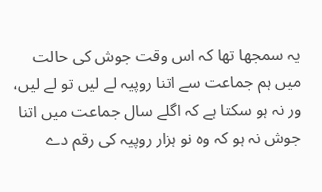یہ سمجھا تھا کہ اس وقت جوش کی حالت میں ہم جماعت سے اتنا روپیہ لے لیں تو لے لیں، ور نہ ہو سکتا ہے کہ اگلے سال جماعت میں اتنا جوش نہ ہو کہ وہ نو ہزار روپیہ کی رقم دے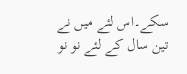سکے۔اس لئے میں نے تین سال کے لئے نو نو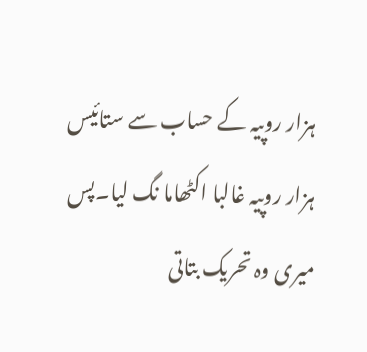ہزار روپیہ کے حساب سے ستائیس ہزار روپیہ غالبا اکٹھاما نگ لیا۔پس میری وہ تحریک بتاتی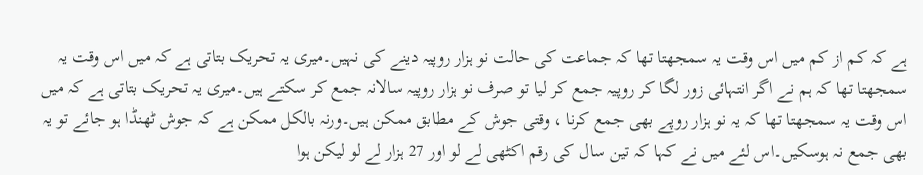ہے کہ کم از کم میں اس وقت یہ سمجھتا تھا کہ جماعت کی حالت نو ہزار روپیہ دینے کی نہیں۔میری یہ تحریک بتاتی ہے کہ میں اس وقت یہ سمجھتا تھا کہ ہم نے اگر انتہائی زور لگا کر روپیہ جمع کر لیا تو صرف نو ہزار روپیہ سالانہ جمع کر سکتے ہیں۔میری یہ تحریک بتاتی ہے کہ میں اس وقت یہ سمجھتا تھا کہ یہ نو ہزار روپے بھی جمع کرنا ، وقتی جوش کے مطابق ممکن ہیں۔ورنہ بالکل ممکن ہے کہ جوش ٹھنڈا ہو جائے تو یہ بھی جمع نہ ہوسکیں۔اس لئے میں نے کہا کہ تین سال کی رقم اکٹھی لے لو اور 27 ہزار لے لو لیکن ہوا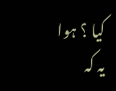کیا ؟ ہوا یہ کہ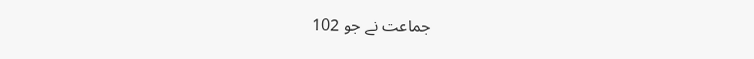جماعت نے جو 102